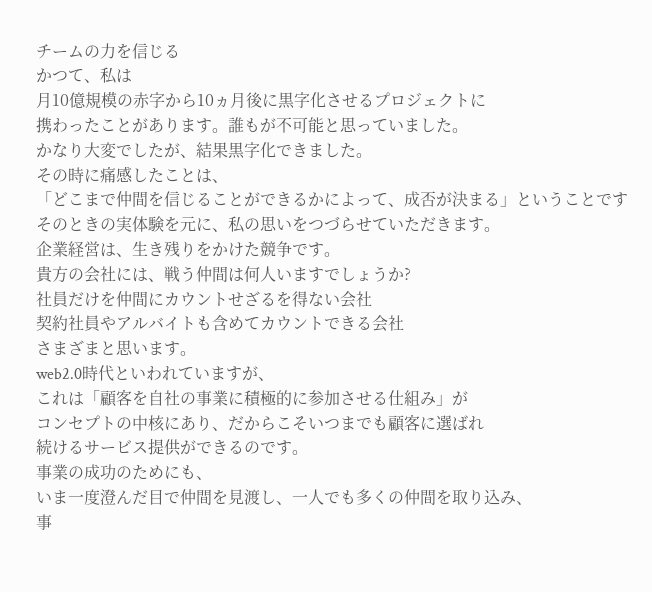チームの力を信じる
かつて、私は
月10億規模の赤字から10ヵ月後に黒字化させるプロジェクトに
携わったことがあります。誰もが不可能と思っていました。
かなり大変でしたが、結果黒字化できました。
その時に痛感したことは、
「どこまで仲間を信じることができるかによって、成否が決まる」ということです
そのときの実体験を元に、私の思いをつづらせていただきます。
企業経営は、生き残りをかけた競争です。
貴方の会社には、戦う仲間は何人いますでしょうか?
社員だけを仲間にカウントせざるを得ない会社
契約社員やアルバイトも含めてカウントできる会社
さまざまと思います。
web2.0時代といわれていますが、
これは「顧客を自社の事業に積極的に参加させる仕組み」が
コンセプトの中核にあり、だからこそいつまでも顧客に選ばれ
続けるサービス提供ができるのです。
事業の成功のためにも、
いま一度澄んだ目で仲間を見渡し、一人でも多くの仲間を取り込み、
事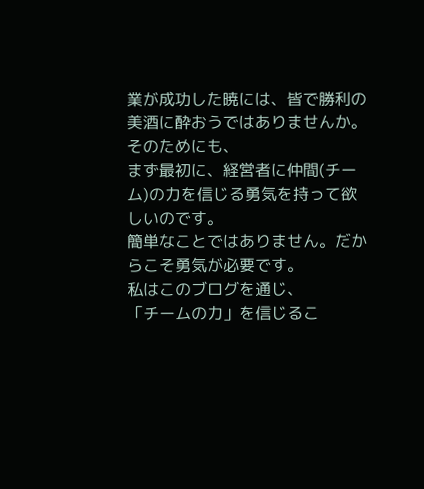業が成功した暁には、皆で勝利の美酒に酔おうではありませんか。
そのためにも、
まず最初に、経営者に仲間(チーム)の力を信じる勇気を持って欲しいのです。
簡単なことではありません。だからこそ勇気が必要です。
私はこのブログを通じ、
「チームの力」を信じるこ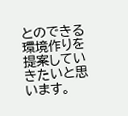とのできる環境作りを
提案していきたいと思います。